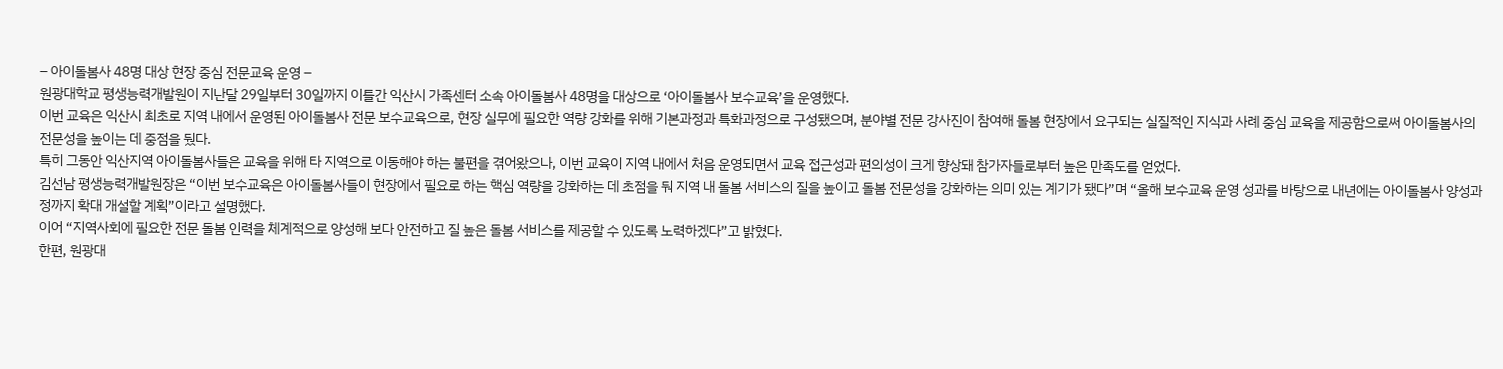– 아이돌봄사 48명 대상 현장 중심 전문교육 운영 –
원광대학교 평생능력개발원이 지난달 29일부터 30일까지 이틀간 익산시 가족센터 소속 아이돌봄사 48명을 대상으로 ‘아이돌봄사 보수교육’을 운영했다.
이번 교육은 익산시 최초로 지역 내에서 운영된 아이돌봄사 전문 보수교육으로, 현장 실무에 필요한 역량 강화를 위해 기본과정과 특화과정으로 구성됐으며, 분야별 전문 강사진이 참여해 돌봄 현장에서 요구되는 실질적인 지식과 사례 중심 교육을 제공함으로써 아이돌봄사의 전문성을 높이는 데 중점을 뒀다.
특히 그동안 익산지역 아이돌봄사들은 교육을 위해 타 지역으로 이동해야 하는 불편을 겪어왔으나, 이번 교육이 지역 내에서 처음 운영되면서 교육 접근성과 편의성이 크게 향상돼 참가자들로부터 높은 만족도를 얻었다.
김선남 평생능력개발원장은 “이번 보수교육은 아이돌봄사들이 현장에서 필요로 하는 핵심 역량을 강화하는 데 초점을 둬 지역 내 돌봄 서비스의 질을 높이고 돌봄 전문성을 강화하는 의미 있는 계기가 됐다”며 “올해 보수교육 운영 성과를 바탕으로 내년에는 아이돌봄사 양성과정까지 확대 개설할 계획”이라고 설명했다.
이어 “지역사회에 필요한 전문 돌봄 인력을 체계적으로 양성해 보다 안전하고 질 높은 돌봄 서비스를 제공할 수 있도록 노력하겠다”고 밝혔다.
한편, 원광대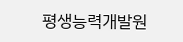평생능력개발원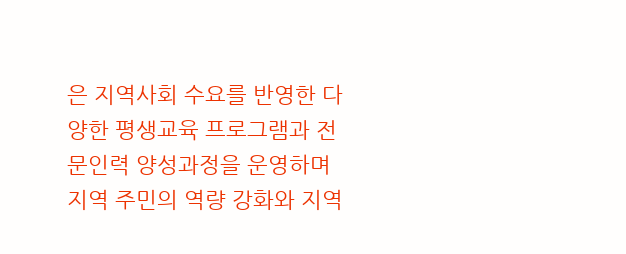은 지역사회 수요를 반영한 다양한 평생교육 프로그램과 전문인력 양성과정을 운영하며 지역 주민의 역량 강화와 지역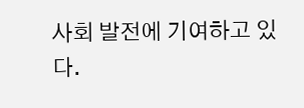사회 발전에 기여하고 있다.